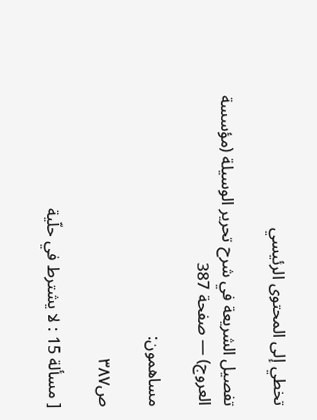تخطي إلى المحتوى الرئيسي

تفصيل الشريعة في شرح تحرير الوسيلة (مؤسسة العروج) — صفحة 387

مساهمون:

ص٣٨٧

[ مسألة 15 : لا يشترط في حلّية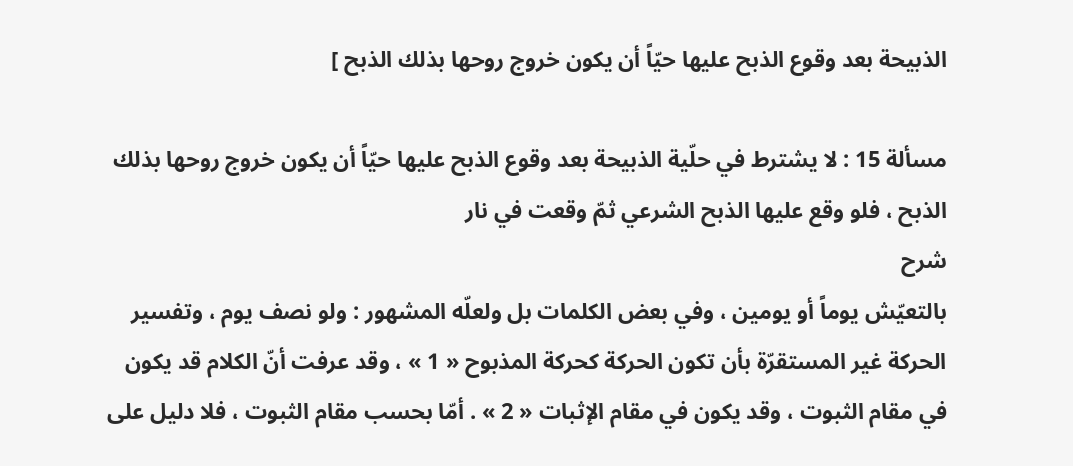الذبيحة بعد وقوع الذبح عليها حيّاً أن يكون خروج روحها بذلك الذبح ]

مسألة 15 : لا يشترط في حلّية الذبيحة بعد وقوع الذبح عليها حيّاً أن يكون خروج روحها بذلك الذبح ، فلو وقع عليها الذبح الشرعي ثمّ وقعت في نار
شرح
بالتعيّش يوماً أو يومين ، وفي بعض الكلمات بل ولعلّه المشهور : ولو نصف يوم ، وتفسير الحركة غير المستقرّة بأن تكون الحركة كحركة المذبوح « 1 » ، وقد عرفت أنّ الكلام قد يكون في مقام الثبوت ، وقد يكون في مقام الإثبات « 2 » . أمّا بحسب مقام الثبوت ، فلا دليل على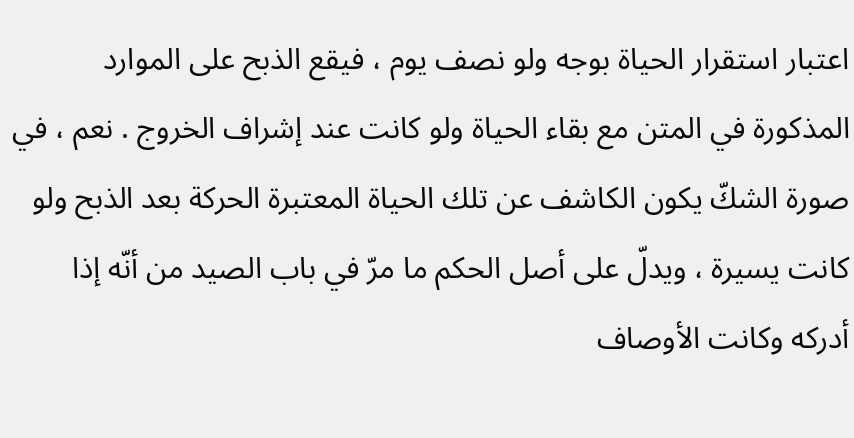اعتبار استقرار الحياة بوجه ولو نصف يوم ، فيقع الذبح على الموارد المذكورة في المتن مع بقاء الحياة ولو كانت عند إشراف الخروج . نعم ، في صورة الشكّ يكون الكاشف عن تلك الحياة المعتبرة الحركة بعد الذبح ولو كانت يسيرة ، ويدلّ على أصل الحكم ما مرّ في باب الصيد من أنّه إذا أدركه وكانت الأوصاف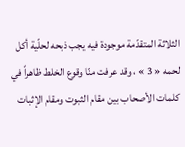الثلاثة المتقدّمة موجودة فيه يجب ذبحه لحلّية أكل لحمه « 3 » ، وقد عرفت منّا وقوع الخلط ظاهراً في كلمات الأصحاب بين مقام الثبوت ومقام الإثبات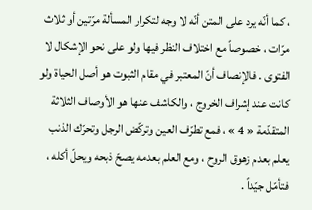، كما أنّه يرد على المتن أنّه لا وجه لتكرار المسألة مرّتين أو ثلاث مرّات ، خصوصاً مع اختلاف النظر فيها ولو على نحو الإشكال لا الفتوى . فالإنصاف أنّ المعتبر في مقام الثبوت هو أصل الحياة ولو كانت عند إشراف الخروج ، والكاشف عنها هو الأوصاف الثلاثة المتقدّمة « 4 » ، فمع تطرّف العين وتركّض الرجل وتحرّك الذنب يعلم بعدم زهوق الروح ، ومع العلم بعدمه يصحّ ذبحه ويحلّ أكله ، فتأمّل جيّداً .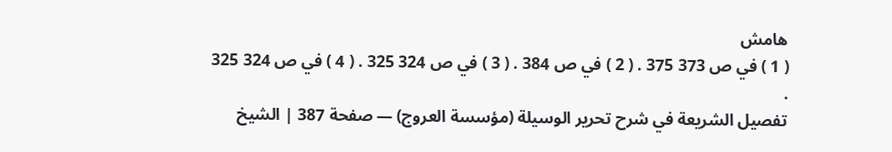هامش
( 1 ) في ص 373 375 . ( 2 ) في ص 384 . ( 3 ) في ص 324 325 . ( 4 ) في ص 324 325 .
تفصيل الشريعة في شرح تحرير الوسيلة (مؤسسة العروج) — صفحة 387 | الشيخ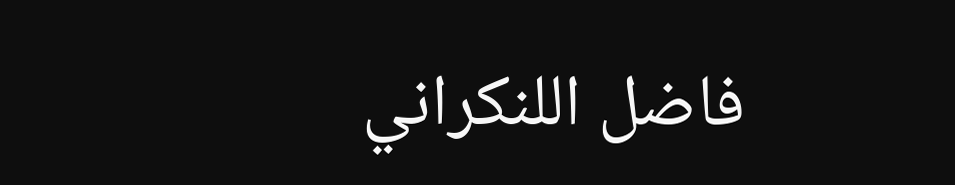فاضل اللنكراني